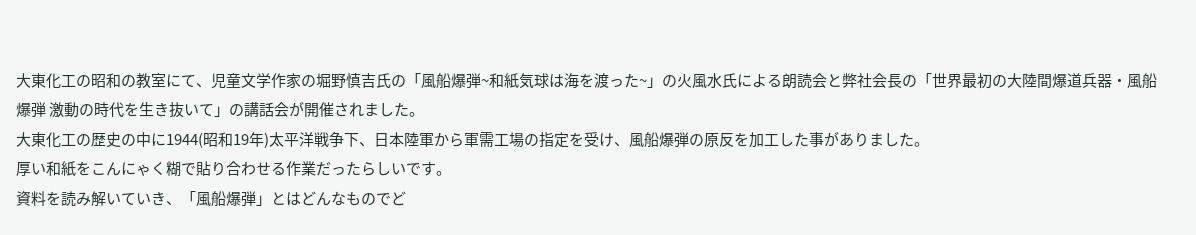大東化工の昭和の教室にて、児童文学作家の堀野慎吉氏の「風船爆弾~和紙気球は海を渡った~」の火風水氏による朗読会と弊社会長の「世界最初の大陸間爆道兵器・風船爆弾 激動の時代を生き抜いて」の講話会が開催されました。
大東化工の歴史の中に1944(昭和19年)太平洋戦争下、日本陸軍から軍需工場の指定を受け、風船爆弾の原反を加工した事がありました。
厚い和紙をこんにゃく糊で貼り合わせる作業だったらしいです。
資料を読み解いていき、「風船爆弾」とはどんなものでど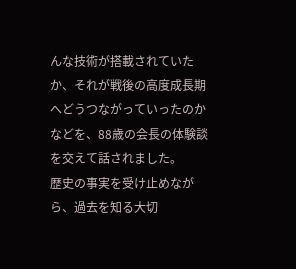んな技術が搭載されていたか、それが戦後の高度成長期へどうつながっていったのかなどを、88歳の会長の体験談を交えて話されました。
歴史の事実を受け止めながら、過去を知る大切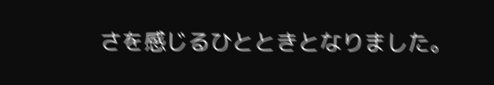さを感じるひとときとなりました。